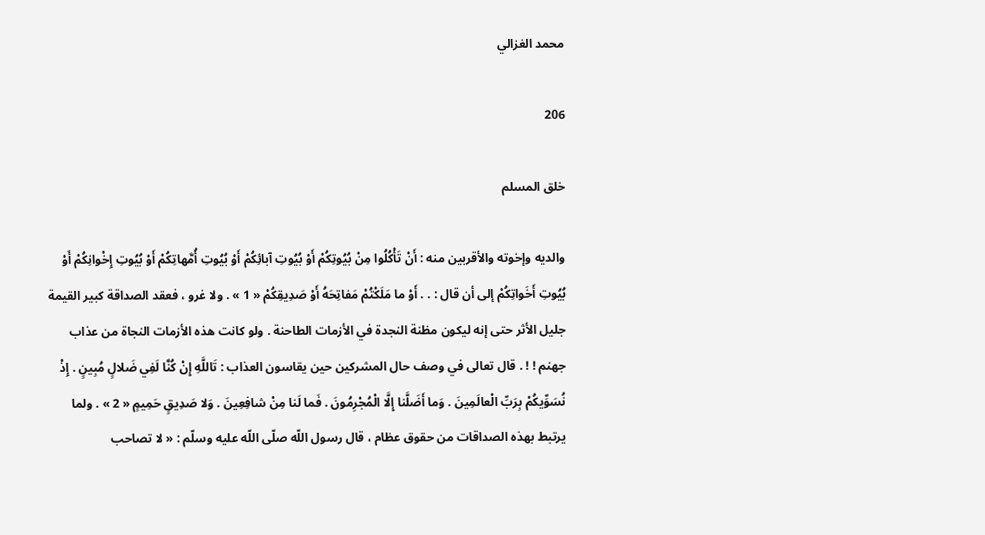محمد الغزالي

206

خلق المسلم

والديه وإخوته والأقربين منه : أَنْ تَأْكُلُوا مِنْ بُيُوتِكُمْ أَوْ بُيُوتِ آبائِكُمْ أَوْ بُيُوتِ أُمَّهاتِكُمْ أَوْ بُيُوتِ إِخْوانِكُمْ أَوْ بُيُوتِ أَخَواتِكُمْ إلى أن قال : . . أَوْ ما مَلَكْتُمْ مَفاتِحَهُ أَوْ صَدِيقِكُمْ « 1 » . ولا غرو ، فعقد الصداقة كبير القيمة جليل الأثر حتى إنه ليكون مظنة النجدة في الأزمات الطاحنة . ولو كانت هذه الأزمات النجاة من عذاب جهنم ! ! . قال تعالى في وصف حال المشركين حين يقاسون العذاب : تَاللَّهِ إِنْ كُنَّا لَفِي ضَلالٍ مُبِينٍ . إِذْ نُسَوِّيكُمْ بِرَبِّ الْعالَمِينَ . وَما أَضَلَّنا إِلَّا الْمُجْرِمُونَ . فَما لَنا مِنْ شافِعِينَ . وَلا صَدِيقٍ حَمِيمٍ « 2 » . ولما يرتبط بهذه الصداقات من حقوق عظام ، قال رسول اللّه صلّى اللّه عليه وسلّم : « لا تصاحب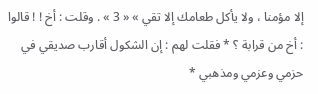إلا مؤمنا ، ولا يأكل طعامك إلا تقي » « 3 » . وقلت : أخ ! ! قالوا : أخ من قرابة ؟ * فقلت لهم : إن الشكول أقارب صديقي في حزمي وعزمي ومذهبي *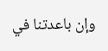وإن باعدتنا في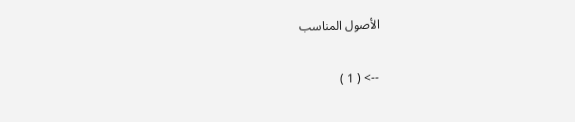الأصول المناسب

--> ( 1 )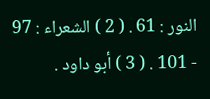النور : 61 . ( 2 ) الشعراء : 97 - 101 . ( 3 ) أبو داود .